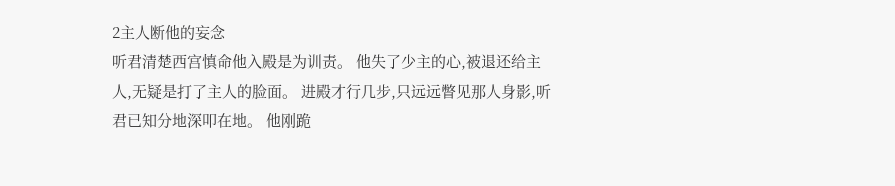2主人断他的妄念
听君清楚西宫慎命他入殿是为训责。 他失了少主的心,被退还给主人,无疑是打了主人的脸面。 进殿才行几步,只远远瞥见那人身影,听君已知分地深叩在地。 他刚跪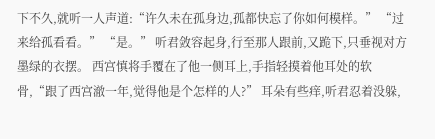下不久,就听一人声道:“许久未在孤身边,孤都快忘了你如何模样。” “过来给孤看看。” “是。” 听君敛容起身,行至那人跟前,又跪下,只垂视对方墨绿的衣摆。 西宫慎将手覆在了他一侧耳上,手指轻摸着他耳处的软骨,“跟了西宫澈一年,觉得他是个怎样的人?” 耳朵有些痒,听君忍着没躲,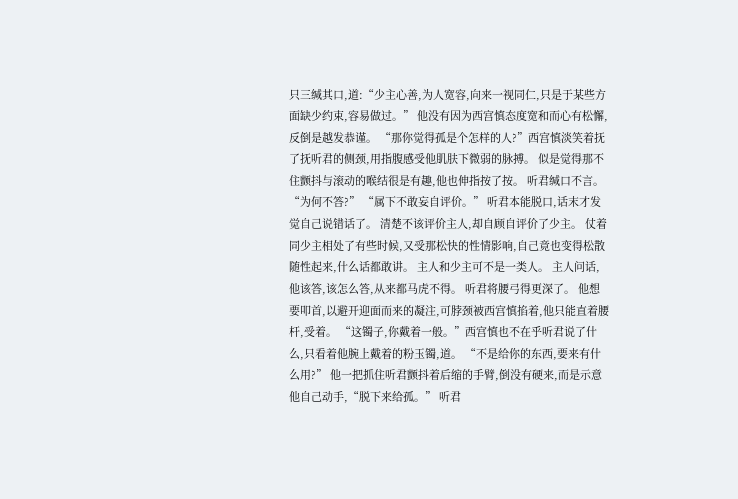只三缄其口,道:“少主心善,为人宽容,向来一视同仁,只是于某些方面缺少约束,容易做过。” 他没有因为西宫慎态度宽和而心有松懈,反倒是越发恭谨。 “那你觉得孤是个怎样的人?”西宫慎淡笑着抚了抚听君的侧颈,用指腹感受他肌肤下微弱的脉搏。 似是觉得那不住颤抖与滚动的喉结很是有趣,他也伸指按了按。 听君缄口不言。 “为何不答?” “属下不敢妄自评价。” 听君本能脱口,话末才发觉自己说错话了。 清楚不该评价主人,却自顾自评价了少主。 仗着同少主相处了有些时候,又受那松快的性情影响,自己竟也变得松散随性起来,什么话都敢讲。 主人和少主可不是一类人。 主人问话,他该答,该怎么答,从来都马虎不得。 听君将腰弓得更深了。 他想要叩首,以避开迎面而来的凝注,可脖颈被西宫慎掐着,他只能直着腰杆,受着。 “这镯子,你戴着一般。”西宫慎也不在乎听君说了什么,只看着他腕上戴着的粉玉镯,道。 “不是给你的东西,要来有什么用?” 他一把抓住听君颤抖着后缩的手臂,倒没有硬来,而是示意他自己动手,“脱下来给孤。” 听君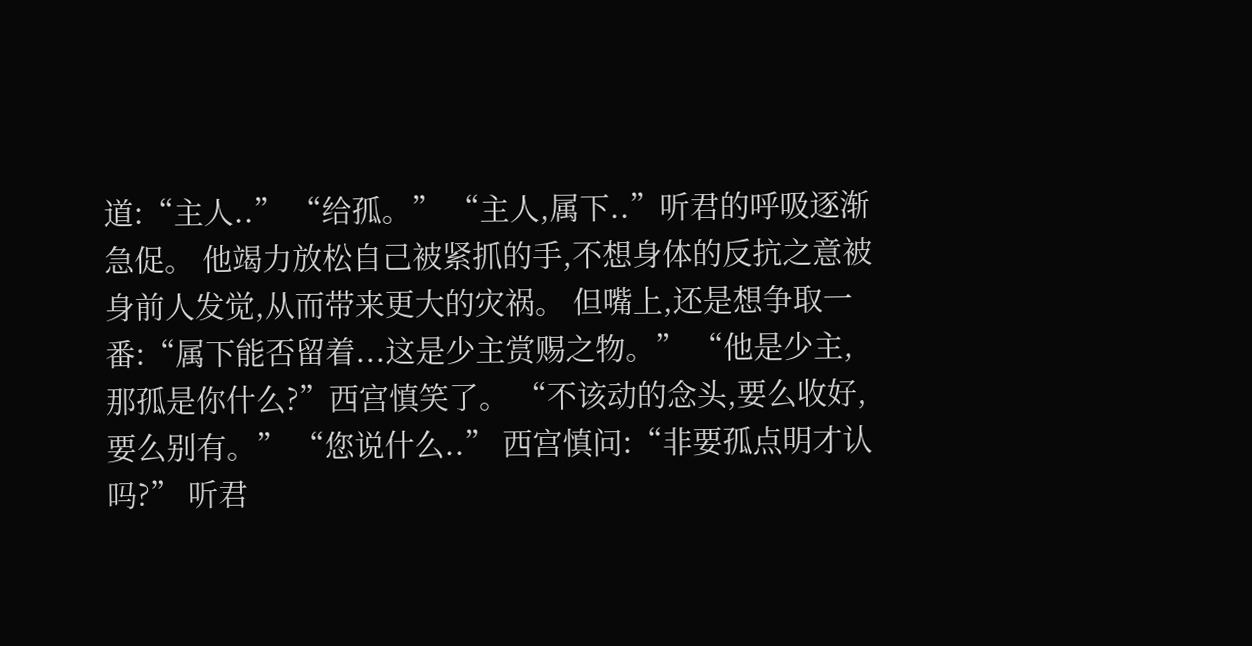道:“主人..” “给孤。” “主人,属下..”听君的呼吸逐渐急促。 他竭力放松自己被紧抓的手,不想身体的反抗之意被身前人发觉,从而带来更大的灾祸。 但嘴上,还是想争取一番:“属下能否留着...这是少主赏赐之物。” “他是少主,那孤是你什么?”西宫慎笑了。 “不该动的念头,要么收好,要么别有。” “您说什么..” 西宫慎问:“非要孤点明才认吗?” 听君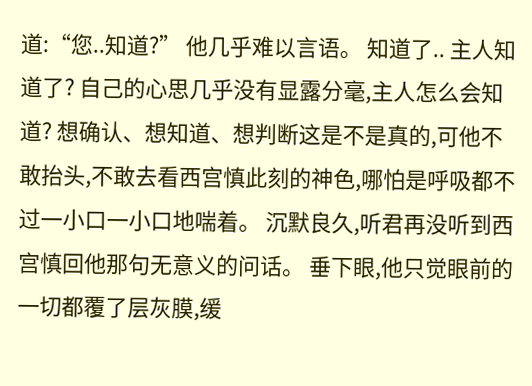道:“您..知道?” 他几乎难以言语。 知道了.. 主人知道了? 自己的心思几乎没有显露分毫,主人怎么会知道? 想确认、想知道、想判断这是不是真的,可他不敢抬头,不敢去看西宫慎此刻的神色,哪怕是呼吸都不过一小口一小口地喘着。 沉默良久,听君再没听到西宫慎回他那句无意义的问话。 垂下眼,他只觉眼前的一切都覆了层灰膜,缓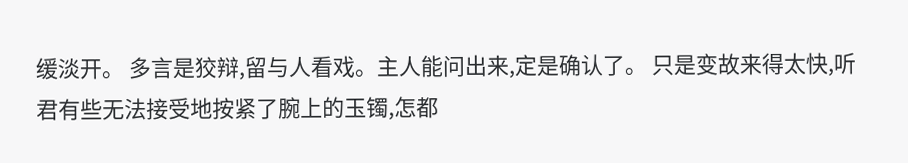缓淡开。 多言是狡辩,留与人看戏。主人能问出来,定是确认了。 只是变故来得太快,听君有些无法接受地按紧了腕上的玉镯,怎都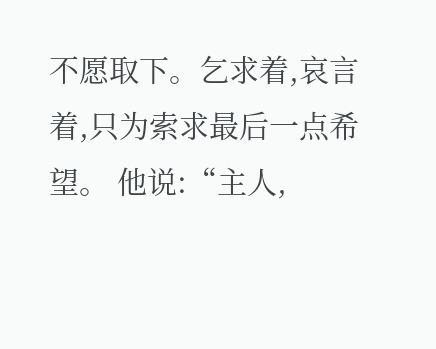不愿取下。乞求着,哀言着,只为索求最后一点希望。 他说:“主人,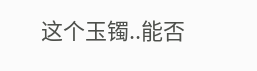这个玉镯..能否